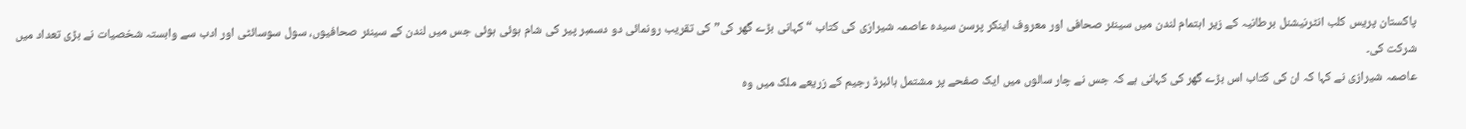پاکستان پریس کلب انٹرنیشنل برطانیہ کے زیر اہتمام لندن میں سینئر صحافی اور معروف اینکر پرسن سیدہ عاصمہ شیرازی کی کتاب “کہانی بڑے گھر کی” کی تقریب رونمائی دو دسمبر پیر کی شام ہوئی ہوئی جس میں لندن کے سینئر صحافیوں، سول سوسائٹی اور ادب سے وابستہ شخصیات نے بڑی تعداد میں شرکت کی۔
عاصمہ شیرازی نے کہا کہ ان کی کتاب اس بڑے گھر کی کہانی ہے کہ جس نے چار سالوں میں ایک صفحے پر مشتمل ہائبرڈ رجیم کے زریعے ملک میں وہ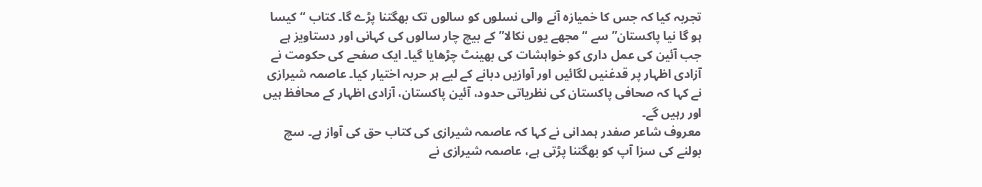تجربہ کیا کہ جس کا خمیازہ آنے والی نسلوں کو سالوں تک بھگتنا پڑے گا۔ کتاب “کیسا ہو گا نیا پاکستان” سے “مجھے یوں نکالا” کے بیچ چار سالوں کی کہانی اور دستاویز ہے جب آئین کی عمل داری کو خواہشات کی بھینٹ چڑھایا گیا۔ ایک صفحے کی حکومت نے آزادی اظہار پر قدغنیں لگائیں اور آوازیں دبانے کے لیے ہر حربہ اختیار کیا۔ عاصمہ شیرازی نے کہا کہ صحافی پاکستان کی نظریاتی حدود، آئین پاکستان، آزادی اظہار کے محافظ ہیں اور رہیں گے۔
معروف شاعر صفدر ہمدانی نے کہا کہ عاصمہ شیرازی کی کتاب حق کی آواز ہے۔ سچ بولنے کی سزا آپ کو بھگتنا پڑتی ہے، عاصمہ شیرازی نے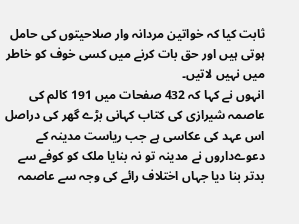ثابت کیا کہ خواتین مردانہ وار صلاحیتوں کی حامل ہوتی ہیں اور حق بات کرنے میں کسی خوف کو خاطر میں نہیں لاتیں۔
انہوں نے کہا کہ 432 صفحات میں 191 کالم کی عاصمہ شیرازی کی کتاب کہانی بڑے گھر کی دراصل اس عہد کی عکاسی ہے جب ریاست مدینہ کے دعوےداروں نے مدینہ تو نہ بنایا ملک کو کوفے سے بدتر بنا دیا جہاں اختلاف رائے کی وجہ سے عاصمہ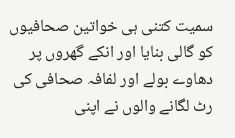سمیت کتنی ہی خواتین صحافیوں کو گالی بنایا اور انکے گھروں پر دھاوے بولے اور لفافہ صحافی کی رٹ لگانے والوں نے اپنی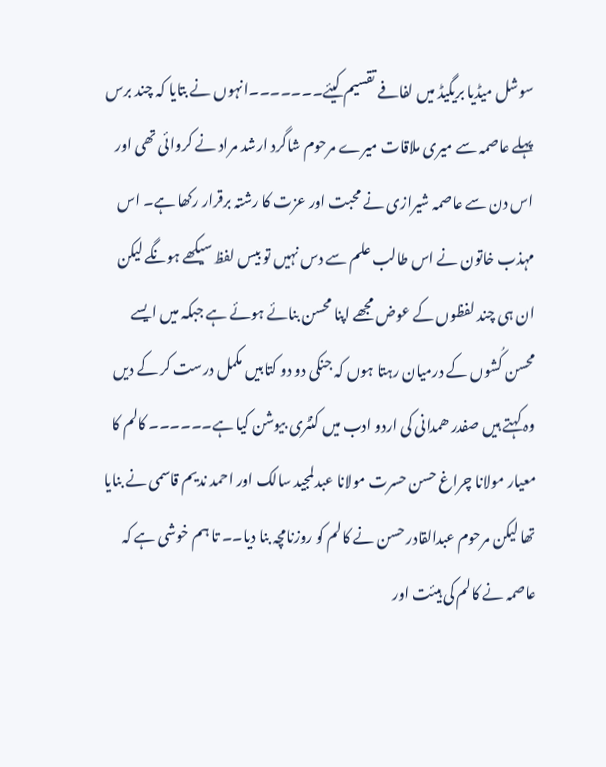سوشل میڈیا بریگیڈ میں لفافے تقسیم کیئے۔۔۔۔۔۔۔انہوں نے بتایا کہ چند برس پہلے عاصمہ سے میری ملاقات میرے مرحوم شاگرد ارشد مراد نے کروائی تھی اور اس دن سے عاصمہ شیرازی نے محبت اور عزت کا رشتہ برقرار رکھا ہے۔ اس مہذب خاتون نے اس طالب علم سے دس نہیں تو بیس لفظ سیکھے ہونگے لیکن ان ہی چند لفظوں کے عوض مجھے اپنا محسن بنائے ہوئے ہے جبکہ میں ایسے محسن کُشوں کے درمیان رہتا ہوں کہ جنکی دو دو کتابیں مکمل درست کر کے دیں وہ کہتے ہیں صفدر ھمدانی کی اردو ادب میں کنٹری بیوشن کیا ہے۔۔۔۔۔۔ کالم کا معیار مولانا چراغ حسن حسرت مولانا عبدلمجید سالک اور احمد ندیم قاسمی نے بنایا تھا لیکن مرحوم عبدالقادر حسن نے کالم کو روزنامچہ بنا دیا۔۔ تا ہم خوشی ہے کہ عاصمہ نے کالم کی ہیئت اور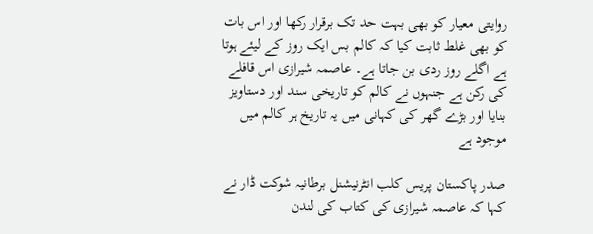روایتی معیار کو بھی بہت حد تک برقرار رکھا اور اس بات کو بھی غلط ثابت کیا کہ کالم بس ایک روز کے لیئے ہوتا ہے اگلے روز ردی بن جاتا ہے۔ عاصمہ شیرازی اس قافلے کی رکن ہے جنہوں نے کالم کو تاریخی سند اور دستاویز بنایا اور بڑے گھر کی کہانی میں یہ تاریخ ہر کالم میں موجود ہے

صدر پاکستان پریس کلب انٹرنیشنل برطانیہ شوکت ڈار نے کہا کہ عاصمہ شیرازی کی کتاب کی لندن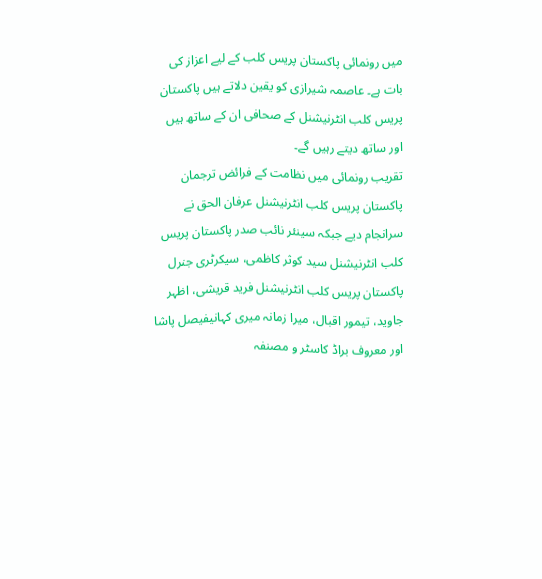میں رونمائی پاکستان پریس کلب کے لیے اعزاز کی بات ہے۔ عاصمہ شیرازی کو یقین دلاتے ہیں پاکستان پریس کلب انٹرنیشنل کے صحافی ان کے ساتھ ہیں اور ساتھ دیتے رہیں گے۔
تقریب رونمائی میں نظامت کے فرائض ترجمان پاکستان پریس کلب انٹرنیشنل عرفان الحق نے سرانجام دیے جبکہ سینئر نائب صدر پاکستان پریس کلب انٹرنیشنل سید کوثر کاظمی، سیکرٹری جنرل پاکستان پریس کلب انٹرنیشنل فرید قریشی، اظہر جاوید، تیمور اقبال، میرا زمانہ میری کہانیفیصل پاشا اور معروف براڈ کاسٹر و مصنفہ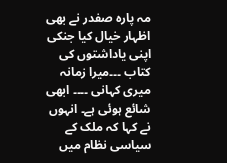مہ پارہ صفدر نے بھی اظہار خیال کیا جنکی اپنی یاداشتوں کی کتاب ۔۔۔میرا زمانہ میری کہانی ۔۔۔۔ ابھی شائع ہوئی ہے۔ انہوں نے کہا کہ ملک کے سیاسی نظام میں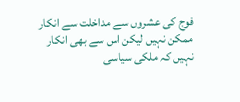فوج کی عشروں سے مداخلت سے انکار ممکن نہیں لیکن اس سے بھی انکار نہیں کہ ملکی سیاسی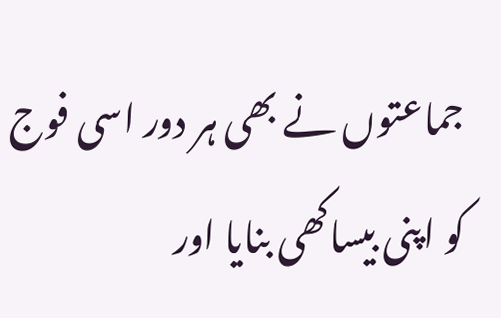جماعتوں نے بھی ہر دور اسی فوج کو اپنی بیساکھی بنایا اور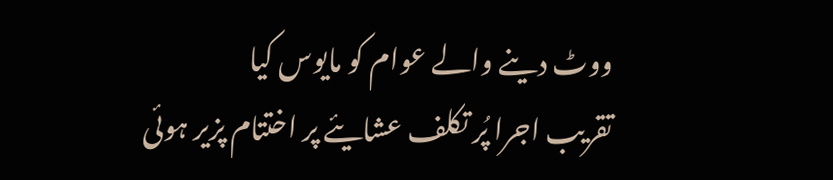ووٹ دینے والے عوام کو مایوس کیا
تقریب اجرا پُر تکلف عشایئے پر اختتام پزیر ہوئی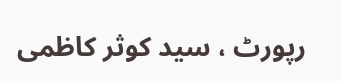رپورٹ ، سید کوثر کاظمی